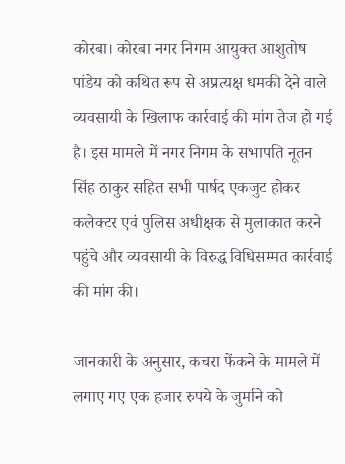कोरबा। कोरबा नगर निगम आयुक्त आशुतोष पांडेय को कथित रूप से अप्रत्यक्ष धमकी देने वाले व्यवसायी के खिलाफ कार्रवाई की मांग तेज हो गई है। इस मामले में नगर निगम के सभापति नूतन सिंह ठाकुर सहित सभी पार्षद एकजुट होकर कलेक्टर एवं पुलिस अधीक्षक से मुलाकात करने पहुंचे और व्यवसायी के विरुद्ध विधिसम्मत कार्रवाई की मांग की।

जानकारी के अनुसार, कचरा फेंकने के मामले में लगाए गए एक हजार रुपये के जुर्माने को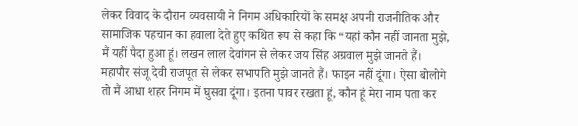लेकर विवाद के दौरान व्यवसायी ने निगम अधिकारियों के समक्ष अपनी राजनीतिक और सामाजिक पहचान का हवाला देते हुए कथित रूप से कहा कि “यहां कौन नहीं जानता मुझे, मैं यहीं पैदा हुआ हूं। लखन लाल देवांगन से लेकर जय सिंह अग्रवाल मुझे जानते हैं। महापौर संजू देवी राजपूत से लेकर सभापति मुझे जानते हैं। फाइन नहीं दूंगा। ऐसा बोलोगे तो मैं आधा शहर निगम में घुसवा दूंगा। इतना पावर रखता हूं, कौन हूं मेरा नाम पता कर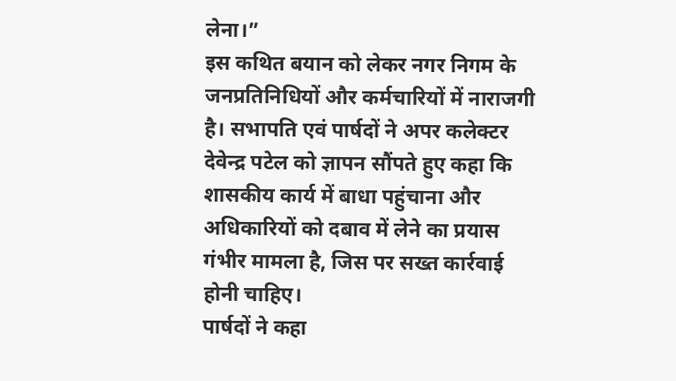लेना।”
इस कथित बयान को लेकर नगर निगम के जनप्रतिनिधियों और कर्मचारियों में नाराजगी है। सभापति एवं पार्षदों ने अपर कलेक्टर देवेन्द्र पटेल को ज्ञापन सौंपते हुए कहा कि शासकीय कार्य में बाधा पहुंचाना और अधिकारियों को दबाव में लेने का प्रयास गंभीर मामला है, जिस पर सख्त कार्रवाई होनी चाहिए।
पार्षदों ने कहा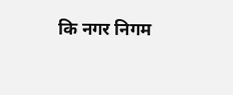कि नगर निगम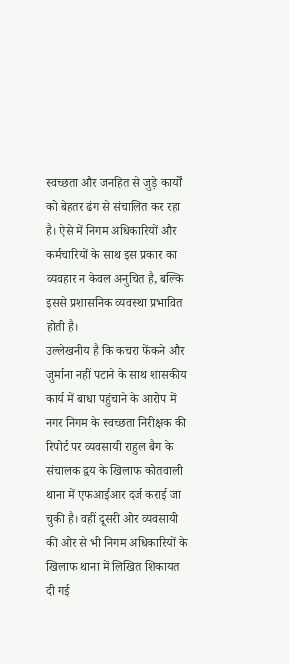स्वच्छता और जनहित से जुड़े कार्यों को बेहतर ढंग से संचालित कर रहा है। ऐसे में निगम अधिकारियों और कर्मचारियों के साथ इस प्रकार का व्यवहार न केवल अनुचित है, बल्कि इससे प्रशासनिक व्यवस्था प्रभावित होती है।
उल्लेखनीय है कि कचरा फेंकने और जुर्माना नहीं पटाने के साथ शासकीय कार्य में बाधा पहुंचाने के आरोप में नगर निगम के स्वच्छता निरीक्षक की रिपोर्ट पर व्यवसायी राहुल बैग के संचालक द्वय के खिलाफ कोतवाली थाना में एफआईआर दर्ज कराई जा चुकी है। वहीं दूसरी ओर व्यवसायी की ओर से भी निगम अधिकारियों के खिलाफ थाना में लिखित शिकायत दी गई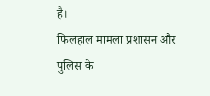है।
फिलहाल मामला प्रशासन और पुलिस के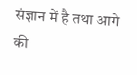संज्ञान में है तथा आगे की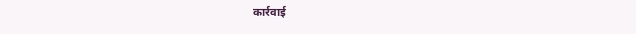कार्रवाई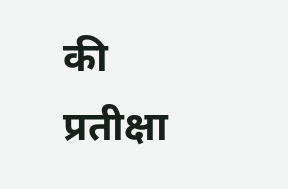की प्रतीक्षा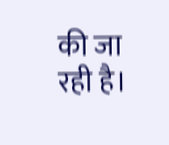की जा रही है।